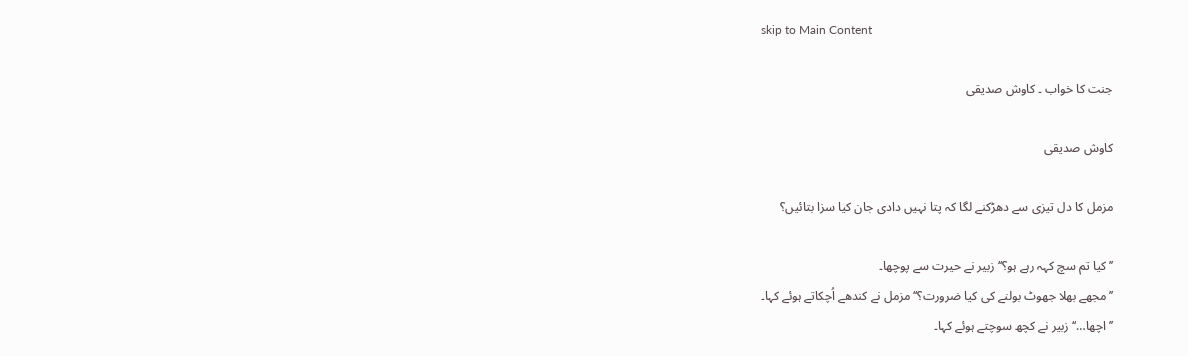skip to Main Content

جنت کا خواب ۔ کاوش صدیقی

کاوش صدیقی

مزمل کا دل تیزی سے دھڑکنے لگا کہ پتا نہیں دادی جان کیا سزا بتائیں؟

’’کیا تم سچ کہہ رہے ہو؟‘‘ زبیر نے حیرت سے پوچھا۔
’’مجھے بھلا جھوٹ بولنے کی کیا ضرورت؟‘‘ مزمل نے کندھے اُچکاتے ہوئے کہا۔
’’اچھا…‘‘ زبیر نے کچھ سوچتے ہوئے کہا۔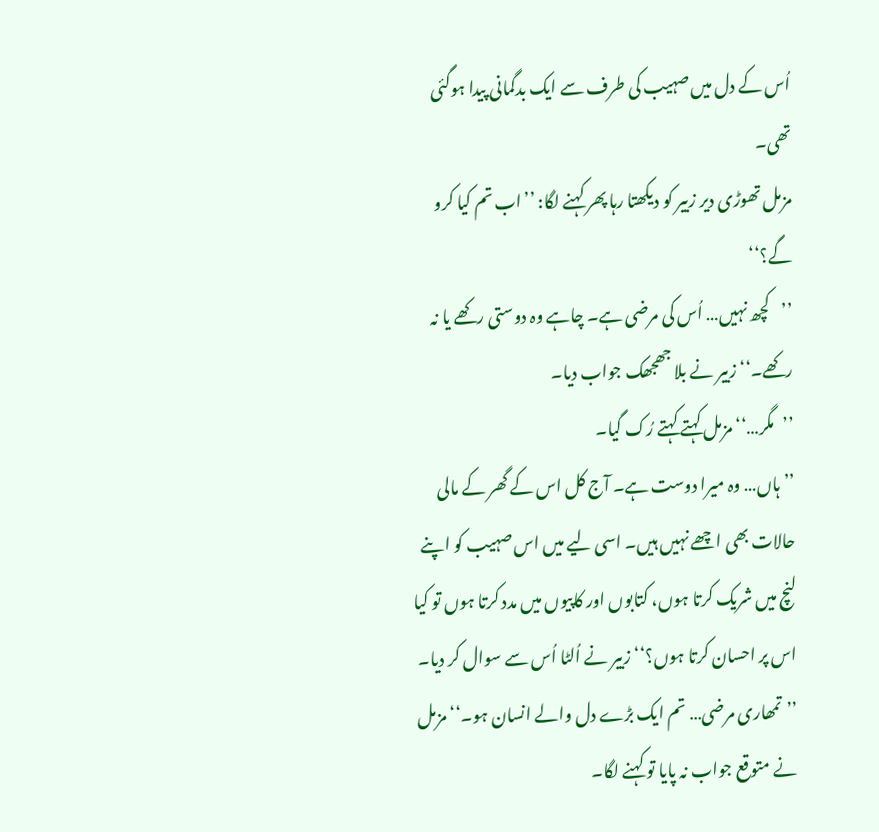اُس کے دل میں صہیب کی طرف سے ایک بدگمانی پیدا ہوگئی تھی۔
مزمل تھوڑی دیر زبیر کو دیکھتا رہا پھر کہنے لگا: ’’اب تم کیا کرو گے؟‘‘
’’کچھ نہیں… اُس کی مرضی ہے۔ چاہے وہ دوستی رکھے یا نہ رکھے۔‘‘ زبیر نے بلا جھجھک جواب دیا۔
’’مگر…‘‘ مزمل کہتے کہتے رُک گیا۔
’’ہاں… وہ میرا دوست ہے۔ آج کل اس کے گھر کے مالی حالات بھی اچھے نہیں ہیں۔ اسی لیے میں اس صہیب کو اپنے لنچ میں شریک کرتا ہوں، کتابوں اور کاپیوں میں مدد کرتا ہوں تو کیا اس پر احسان کرتا ہوں؟‘‘ زبیر نے اُلٹا اُس سے سوال کر دیا۔
’’تمھاری مرضی… تم ایک بڑے دل والے انسان ہو۔‘‘ مزمل نے متوقع جواب نہ پایا تو کہنے لگا۔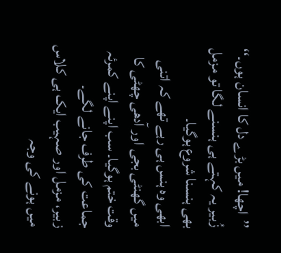’’اچھا! میں بڑے دل کا انسان ہوں۔‘‘ زُبیر یہ کہتے ہی ہنسنے لگا تو مزمل بھی ہنسنا شروع ہوگیا۔
ابھی وہ ہنس ہی رہے تھے کہ اتنی میں گھنٹی بجی اور آدھی چھٹی کا وقت ختم ہوگیا۔ سب اپنے اپنے کمرئہ جماعت کی طرف جانے لگے۔
زبیر، مزمل اور صہیب ایک ہی کلاس میں ہونے کی وجہ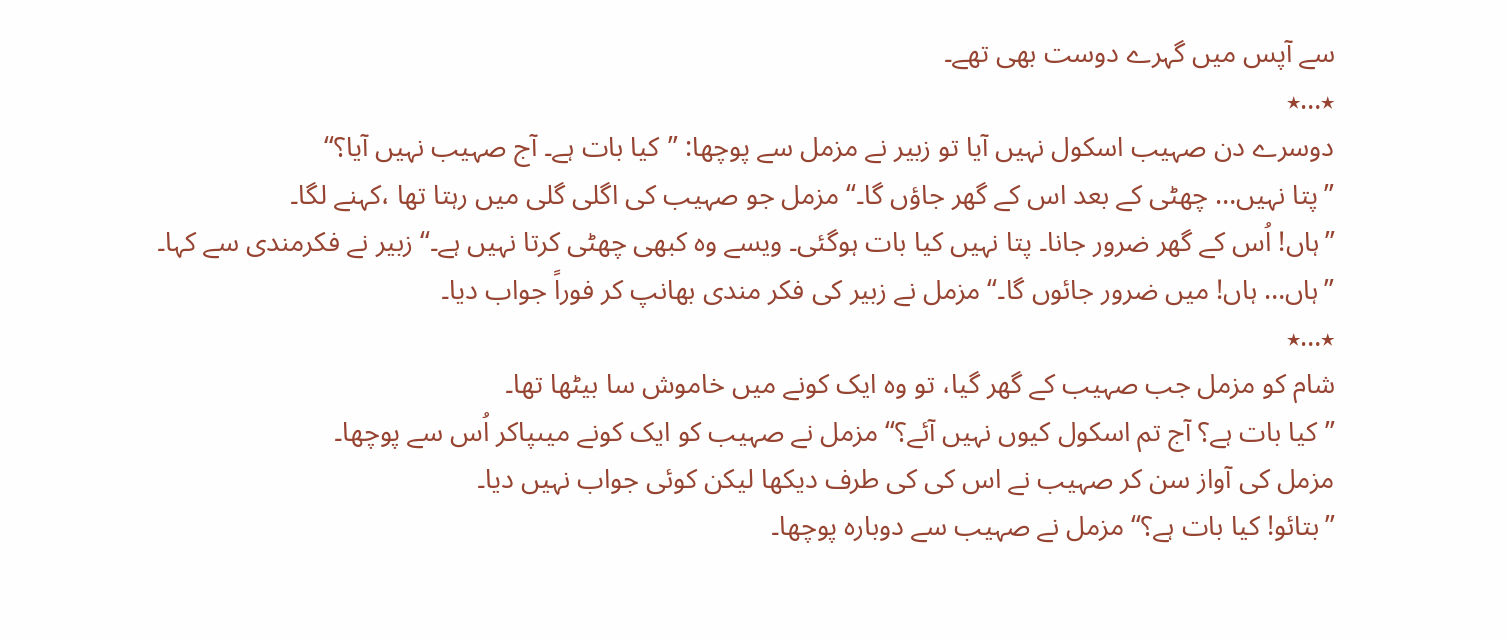سے آپس میں گہرے دوست بھی تھے۔
٭…٭
دوسرے دن صہیب اسکول نہیں آیا تو زبیر نے مزمل سے پوچھا: ’’کیا بات ہے۔ آج صہیب نہیں آیا؟‘‘
’’پتا نہیں… چھٹی کے بعد اس کے گھر جاؤں گا۔‘‘ مزمل جو صہیب کی اگلی گلی میں رہتا تھا ،کہنے لگا۔
’’ہاں! اُس کے گھر ضرور جانا۔ پتا نہیں کیا بات ہوگئی۔ ویسے وہ کبھی چھٹی کرتا نہیں ہے۔‘‘ زبیر نے فکرمندی سے کہا۔
’’ہاں… ہاں! میں ضرور جائوں گا۔‘‘ مزمل نے زبیر کی فکر مندی بھانپ کر فوراً جواب دیا۔
٭…٭
شام کو مزمل جب صہیب کے گھر گیا، تو وہ ایک کونے میں خاموش سا بیٹھا تھا۔
’’کیا بات ہے؟ آج تم اسکول کیوں نہیں آئے؟‘‘ مزمل نے صہیب کو ایک کونے میںپاکر اُس سے پوچھا۔
مزمل کی آواز سن کر صہیب نے اس کی کی طرف دیکھا لیکن کوئی جواب نہیں دیا۔
’’بتائو! کیا بات ہے؟‘‘ مزمل نے صہیب سے دوبارہ پوچھا۔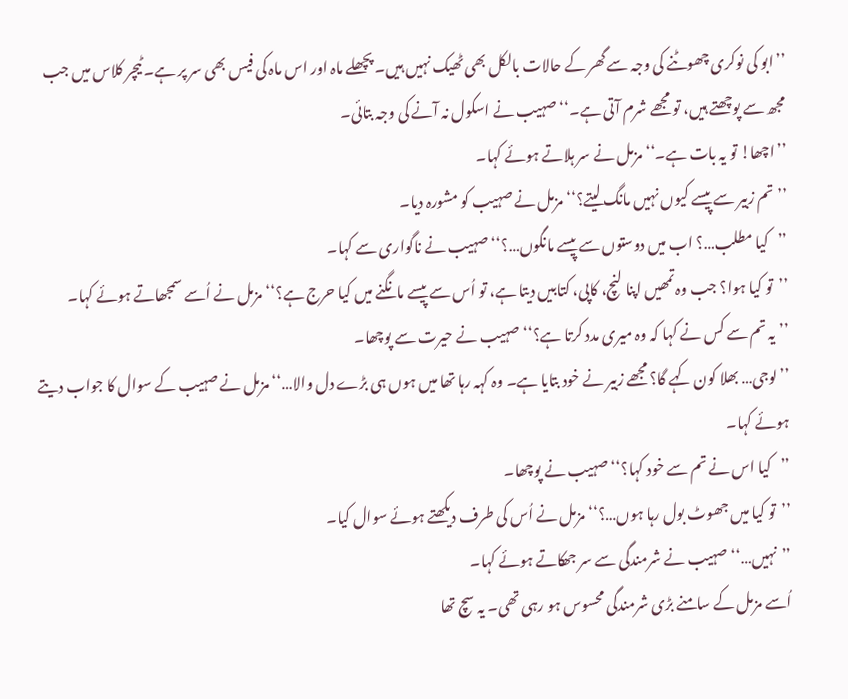’’ابو کی نوکری چھوٹنے کی وجہ سے گھر کے حالات بالکل بھی ٹھیک نہیں ہیں۔ پچھلے ماہ اور اس ماہ کی فیس بھی سر پر ہے۔ ٹیچر کلاس میں جب مجھ سے پوچھتے ہیں، تو مجھے شرم آتی ہے۔‘‘ صہیب نے اسکول نہ آنے کی وجہ بتائی۔
’’اچھا! تو یہ بات ہے۔‘‘ مزمل نے سر ہلاتے ہوئے کہا۔
’’تم زبیر سے پیسے کیوں نہیں مانگ لیتے؟‘‘ مزمل نے صہیب کو مشورہ دیا۔
’’کیا مطلب…؟ اب میں دوستوں سے پیسے مانگوں…؟‘‘ صہیب نے ناگواری سے کہا۔
’’تو کیا ہوا؟ جب وہ تمھیں اپنا لنچ، کاپی، کتابیں دیتا ہے، تو اُس سے پیسے مانگنے میں کیا حرج ہے؟‘‘ مزمل نے اُسے سمجھاتے ہوئے کہا۔
’’یہ تم سے کس نے کہا کہ وہ میری مدد کرتا ہے؟‘‘ صہیب نے حیرت سے پوچھا۔
’’لوجی… بھلا کون کہے گا؟ مجھے زبیر نے خود بتایا ہے۔ وہ کہہ رہا تھا میں ہوں ہی بڑے دل والا…‘‘ مزمل نے صہیب کے سوال کا جواب دیتے ہوئے کہا۔
’’کیا اس نے تم سے خود کہا؟‘‘ صہیب نے پوچھا۔
’’تو کیا میں جھوٹ بول رہا ہوں…؟‘‘ مزمل نے اُس کی طرف دیکھتے ہوئے سوال کیا۔
’’نہیں…‘‘ صہیب نے شرمندگی سے سر جھکاتے ہوئے کہا۔
اُسے مزمل کے سامنے بڑی شرمندگی محسوس ہو رہی تھی۔ یہ سچ تھا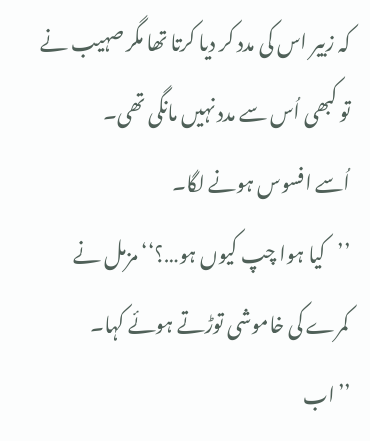کہ زبیر اس کی مدد کر دیا کرتا تھا مگر صہیب نے تو کبھی اُس سے مدد نہیں مانگی تھی۔
اُسے افسوس ہونے لگا۔
’’کیا ہوا چپ کیوں ہو…؟‘‘ مزمل نے کمرے کی خاموشی توڑتے ہوئے کہا۔
’’اب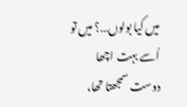میں کیا بولوں…؟ میں تو اُسے بہت اچھا دوست سمجھتا تھا،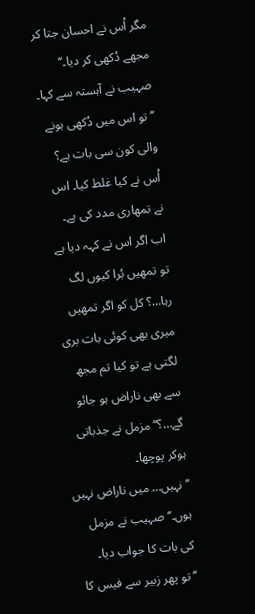مگر اُس نے احسان جتا کر مجھے دُکھی کر دیا۔‘‘ صہیب نے آہستہ سے کہا۔
’’تو اس میں دُکھی ہونے والی کون سی بات ہے؟ اُس نے کیا غلط کیا۔ اس نے تمھاری مدد کی ہے۔ اب اگر اس نے کہہ دیا ہے تو تمھیں بُرا کیوں لگ رہا…؟ کل کو اگر تمھیں میری بھی کوئی بات بری لگتی ہے تو کیا تم مجھ سے بھی ناراض ہو جائو گے…؟‘‘ مزمل نے جذباتی ہوکر پوچھا۔
’’نہیں… میں ناراض نہیں ہوں۔‘‘ صہیب نے مزمل کی بات کا جواب دیا۔
’’تو پھر زبیر سے فیس کا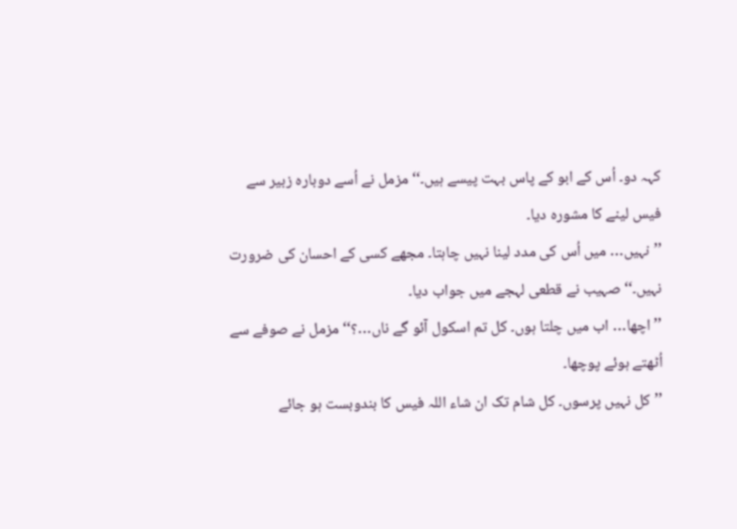کہہ دو۔ اُس کے ابو کے پاس بہت پیسے ہیں۔‘‘ مزمل نے اُسے دوبارہ زبیر سے فیس لینے کا مشورہ دیا۔
’’نہیں… میں اُس کی مدد لینا نہیں چاہتا۔ مجھے کسی کے احسان کی ضرورت نہیں۔‘‘ صہیب نے قطعی لہجے میں جواب دیا۔
’’اچھا… اب میں چلتا ہوں۔ کل تم اسکول آئو گے ناں…؟‘‘ مزمل نے صوفے سے اُٹھتے ہوئے پوچھا۔
’’کل نہیں پرسوں۔ کل شام تک ان شاء اللہ فیس کا بندوبست ہو جائے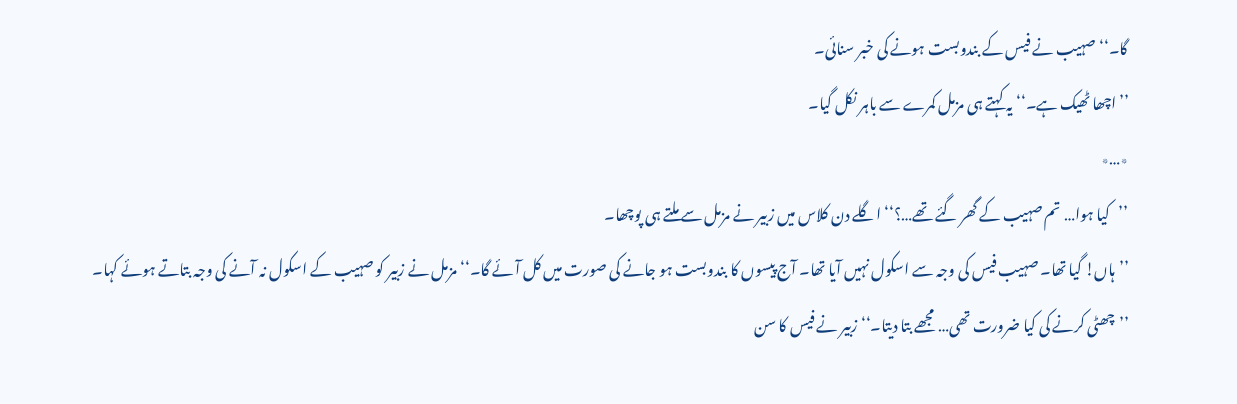گا۔‘‘ صہیب نے فیس کے بندوبست ہونے کی خبر سنائی۔
’’اچھا ٹھیک ہے۔‘‘ یہ کہتے ہی مزمل کمرے سے باہر نکل گیا۔
٭…٭
’’کیا ہوا… تم صہیب کے گھر گئے تھے…؟‘‘ اگلے دن کلاس میں زبیر نے مزمل سے ملتے ہی پوچھا۔
’’ہاں! گیا تھا۔ صہیب فیس کی وجہ سے اسکول نہیں آیا تھا۔ آج پیسوں کا بندوبست ہو جانے کی صورت میں کل آئے گا۔‘‘ مزمل نے زبیر کو صہیب کے اسکول نہ آنے کی وجہ بتاتے ہوئے کہا۔
’’چھٹی کرنے کی کیا ضرورت تھی… مجھے بتا دیتا۔‘‘ زبیر نے فیس کا سن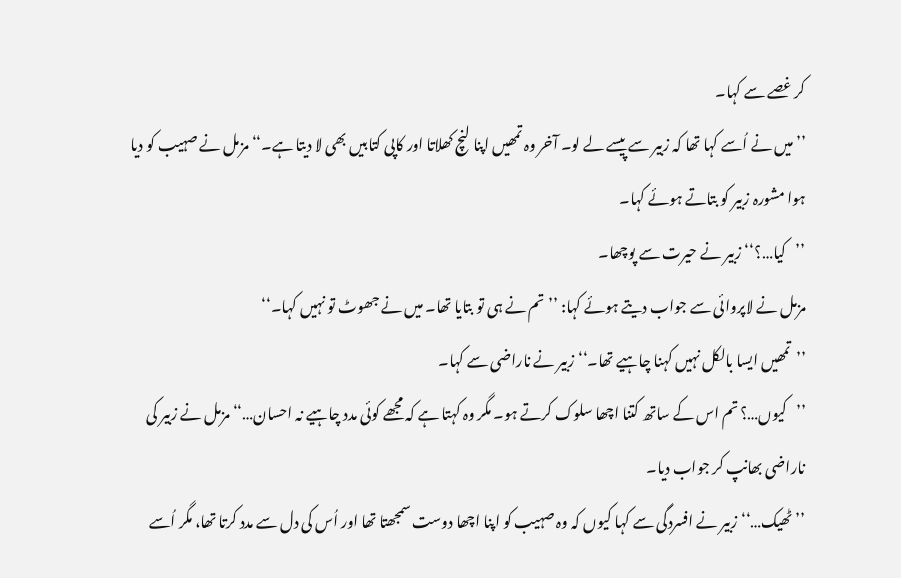کر غصے سے کہا۔
’’میں نے اُسے کہا تھا کہ زبیر سے پیسے لے لو۔ آخر وہ تمھیں اپنا لنچ کھلاتا اور کاپی کتابیں بھی لا دیتا ہے۔‘‘ مزمل نے صہیب کو دیا ہوا مشورہ زبیر کو بتاتے ہوئے کہا۔
’’کیا…؟‘‘ زبیر نے حیرت سے پوچھا۔
مزمل نے لاپروائی سے جواب دیتے ہوئے کہا: ’’تم نے ہی تو بتایا تھا۔ میں نے جھوٹ تو نہیں کہا۔‘‘
’’تمھیں ایسا بالکل نہیں کہنا چاہیے تھا۔‘‘ زبیر نے ناراضی سے کہا۔
’’کیوں…؟ تم اس کے ساتھ کتنا اچھا سلوک کرتے ہو۔ مگر وہ کہتا ہے کہ مجھے کوئی مدد چاہیے نہ احسان…‘‘ مزمل نے زبیر کی ناراضی بھانپ کر جواب دیا۔
’’ٹھیک…‘‘ زبیر نے افسردگی سے کہا کیوں کہ وہ صہیب کو اپنا اچھا دوست سمجھتا تھا اور اُس کی دل سے مدد کرتا تھا، مگر اُسے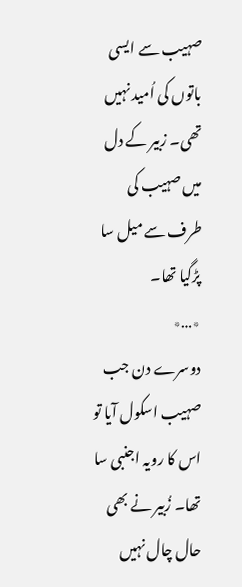صہیب سے ایسی باتوں کی اُمید نہیں تھی۔ زبیر کے دل میں صہیب کی طرف سے میل سا پڑگیا تھا۔
٭…٭
دوسرے دن جب صہیب اسکول آیا تو اس کا رویہ اجنبی سا تھا۔ زُبیر نے بھی حال چال نہیں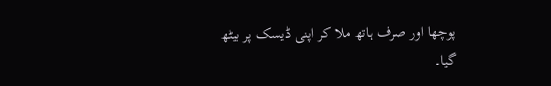پوچھا اور صرف ہاتھ ملا کر اپنی ڈیسک پر بیٹھ گیا۔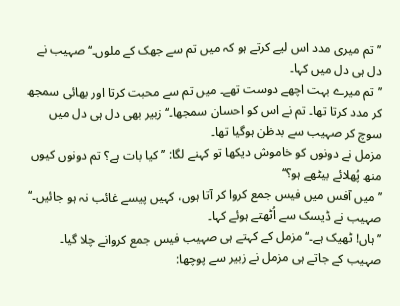’’تم میری مدد اس لیے کرتے ہو کہ میں تم سے جھک کے ملوں۔‘‘ صہیب نے دل ہی دل میں کہا۔
’’تم میرے بہت اچھے دوست تھے۔ میں تم سے محبت کرتا اور بھائی سمجھ کر مدد کرتا تھا۔ تم نے اس کو احسان سمجھا۔‘‘ زبیر بھی دل ہی دل میں سوچ کر صہیب سے بدظن ہوگیا تھا۔
مزمل نے دونوں کو خاموش دیکھا تو کہنے لگا: ’’کیا بات ہے؟ تم دونوں کیوں منھ پُھلائے بیٹھے ہو؟‘‘
’’میں آفس میں فیس جمع کروا کر آتا ہوں، کہیں پیسے غائب نہ ہو جائیں۔‘‘ صہیب نے ڈیسک سے اُٹھتے ہوئے کہا۔
’’ہاں! ٹھیک ہے۔‘‘ مزمل کے کہتے ہی صہیب فیس جمع کروانے چلا گیا۔
صہیب کے جاتے ہی مزمل نے زبیر سے پوچھا: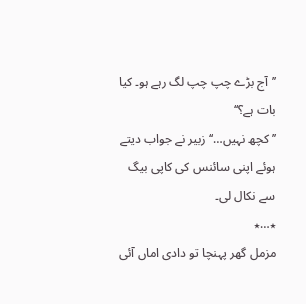’’آج بڑے چپ چپ لگ رہے ہو۔ کیا بات ہے؟‘‘
’’کچھ نہیں…‘‘ زبیر نے جواب دیتے ہوئے اپنی سائنس کی کاپی بیگ سے نکال لی۔
٭…٭
مزمل گھر پہنچا تو دادی اماں آئی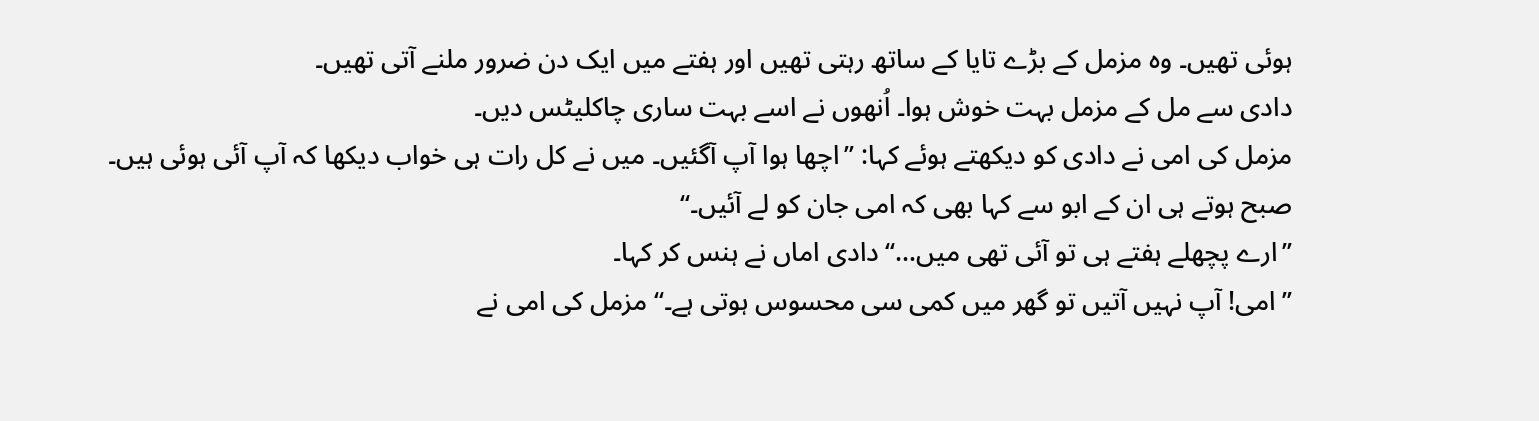ہوئی تھیں۔ وہ مزمل کے بڑے تایا کے ساتھ رہتی تھیں اور ہفتے میں ایک دن ضرور ملنے آتی تھیں۔
دادی سے مل کے مزمل بہت خوش ہوا۔ اُنھوں نے اسے بہت ساری چاکلیٹس دیں۔
مزمل کی امی نے دادی کو دیکھتے ہوئے کہا: ’’اچھا ہوا آپ آگئیں۔ میں نے کل رات ہی خواب دیکھا کہ آپ آئی ہوئی ہیں۔ صبح ہوتے ہی ان کے ابو سے کہا بھی کہ امی جان کو لے آئیں۔‘‘
’’ارے پچھلے ہفتے ہی تو آئی تھی میں…‘‘ دادی اماں نے ہنس کر کہا۔
’’امی! آپ نہیں آتیں تو گھر میں کمی سی محسوس ہوتی ہے۔‘‘ مزمل کی امی نے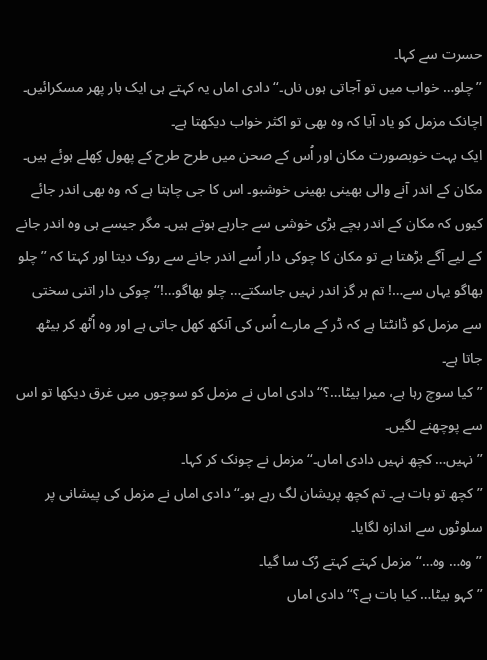حسرت سے کہا۔
’’چلو… خواب میں تو آجاتی ہوں ناں۔‘‘ دادی اماں یہ کہتے ہی ایک بار پھر مسکرائیں۔
اچانک مزمل کو یاد آیا کہ وہ بھی تو اکثر خواب دیکھتا ہے۔
ایک بہت خوبصورت مکان اور اُس کے صحن میں طرح طرح کے پھول کِھلے ہوئے ہیں۔ مکان کے اندر آنے والی بھینی بھینی خوشبو۔ اس کا جی چاہتا ہے کہ وہ بھی اندر جائے کیوں کہ مکان کے اندر بچے بڑی خوشی سے جارہے ہوتے ہیں۔ مگر جیسے ہی وہ اندر جانے کے لیے آگے بڑھتا ہے تو مکان کا چوکی دار اُسے اندر جانے سے روک دیتا اور کہتا کہ ’’چلو بھاگو یہاں سے…! تم ہر گز اندر نہیں جاسکتے… چلو بھاگو…!‘‘ چوکی دار اتنی سختی سے مزمل کو ڈانٹتا ہے کہ ڈر کے مارے اُس کی آنکھ کھل جاتی ہے اور وہ اُٹھ کر بیٹھ جاتا ہے۔
’’کیا سوچ رہا ہے، میرا بیٹا…؟‘‘ دادی اماں نے مزمل کو سوچوں میں غرق دیکھا تو اس سے پوچھنے لگیں۔
’’نہیں… کچھ نہیں دادی اماں۔‘‘ مزمل نے چونک کر کہا۔
’’کچھ تو بات ہے۔ تم کچھ پریشان لگ رہے ہو۔‘‘ دادی اماں نے مزمل کی پیشانی پر سلوٹوں سے اندازہ لگایا۔
’’وہ… وہ…‘‘ مزمل کہتے کہتے رُک سا گیا۔
’’کہو بیٹا… کیا بات ہے؟‘‘ دادی اماں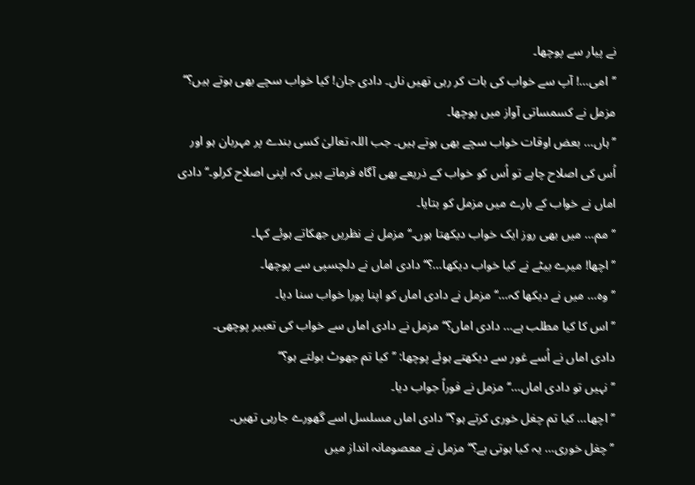نے پیار سے پوچھا۔
’’امی…! آپ سے خواب کی بات کر رہی تھیں ناں۔ دادی جان! کیا خواب سچے بھی ہوتے ہیں؟‘‘ مزمل نے کسمساتی آواز میں پوچھا۔
’’ہاں… بعض اوقات خواب سچے بھی ہوتے ہیں۔ جب اللہ تعالیٰ کسی بندے پر مہربان ہو اور اُس کی اصلاح چاہے تو اُس کو خواب کے ذریعے بھی آگاہ فرماتے ہیں کہ اپنی اصلاح کرلو۔‘‘ دادی اماں نے خواب کے بارے میں مزمل کو بتایا۔
’’مم… میں بھی روز ایک خواب دیکھتا ہوں۔‘‘ مزمل نے نظریں جھکاتے ہوئے کہا۔
’’اچھا! میرے بیٹے نے کیا خواب دیکھا…؟‘‘ دادی اماں نے دلچسپی سے پوچھا۔
’’وہ… میں نے دیکھا کہ…‘‘ مزمل نے دادی اماں کو اپنا پورا خواب سنا دیا۔
’’اس کا کیا مطلب ہے… دادی اماں؟‘‘ مزمل نے دادی اماں سے خواب کی تعبیر پوچھی۔
دادی اماں نے اُسے غور سے دیکھتے ہوئے پوچھا: ’’کیا تم جھوٹ بولتے ہو؟‘‘
’’نہیں تو دادی اماں…‘‘ مزمل نے فوراً جواب دیا۔
’’اچھا… کیا تم چغل خوری کرتے ہو؟‘‘ دادی اماں مسلسل اسے گھورے جارہی تھیں۔
’’چغل خوری… یہ کیا ہوتی ہے؟‘‘ مزمل نے معصومانہ انداز میں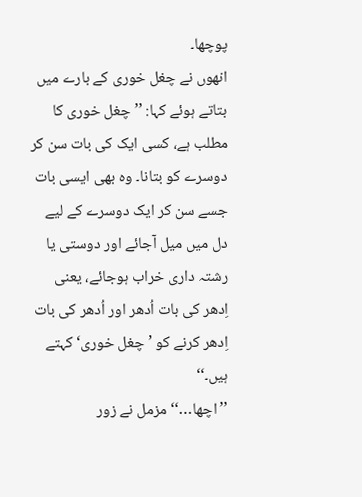پوچھا۔
انھوں نے چغل خوری کے بارے میں بتاتے ہوئے کہا: ’’چغل خوری کا مطلب ہے، کسی ایک کی بات سن کر دوسرے کو بتانا۔ وہ بھی ایسی بات جسے سن کر ایک دوسرے کے لیے دل میں میل آجائے اور دوستی یا رشتہ داری خراب ہوجائے، یعنی اِدھر کی بات اُدھر اور اُدھر کی بات اِدھر کرنے کو ’چغل خوری‘ کہتے ہیں۔‘‘
’’اچھا…‘‘ مزمل نے زور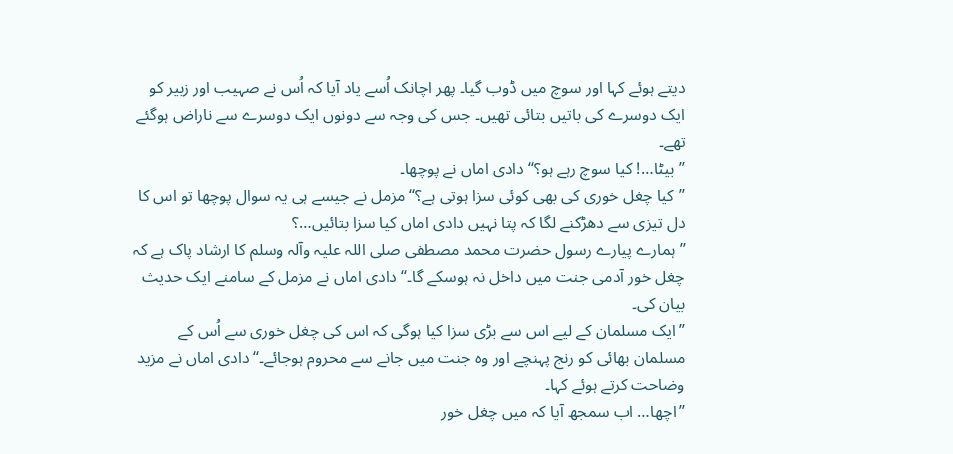دیتے ہوئے کہا اور سوچ میں ڈوب گیا۔ پھر اچانک اُسے یاد آیا کہ اُس نے صہیب اور زبیر کو ایک دوسرے کی باتیں بتائی تھیں۔ جس کی وجہ سے دونوں ایک دوسرے سے ناراض ہوگئے تھے۔
’’بیٹا…! کیا سوچ رہے ہو؟‘‘ دادی اماں نے پوچھا۔
’’کیا چغل خوری کی بھی کوئی سزا ہوتی ہے؟‘‘ مزمل نے جیسے ہی یہ سوال پوچھا تو اس کا دل تیزی سے دھڑکنے لگا کہ پتا نہیں دادی اماں کیا سزا بتائیں…؟
’’ہمارے پیارے رسول حضرت محمد مصطفی صلی اللہ علیہ وآلہ وسلم کا ارشاد پاک ہے کہ چغل خور آدمی جنت میں داخل نہ ہوسکے گا۔‘‘ دادی اماں نے مزمل کے سامنے ایک حدیث بیان کی۔
’’ایک مسلمان کے لیے اس سے بڑی سزا کیا ہوگی کہ اس کی چغل خوری سے اُس کے مسلمان بھائی کو رنج پہنچے اور وہ جنت میں جانے سے محروم ہوجائے۔‘‘ دادی اماں نے مزید وضاحت کرتے ہوئے کہا۔
’’اچھا… اب سمجھ آیا کہ میں چغل خور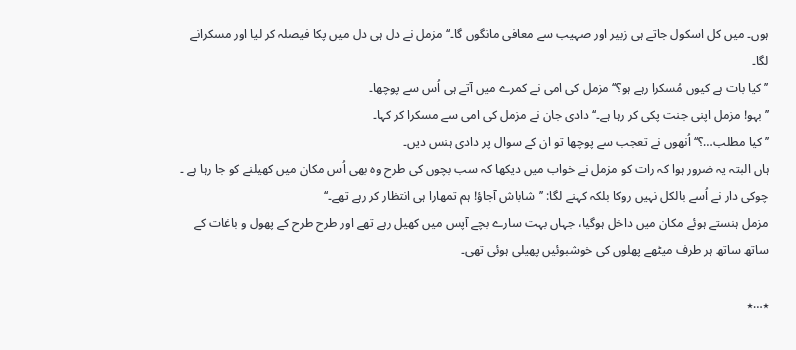ہوں۔ میں کل اسکول جاتے ہی زبیر اور صہیب سے معافی مانگوں گا۔‘‘ مزمل نے دل ہی دل میں پکا فیصلہ کر لیا اور مسکرانے لگا۔
’’کیا بات ہے کیوں مُسکرا رہے ہو؟‘‘ مزمل کی امی نے کمرے میں آتے ہی اُس سے پوچھا۔
’’بہو! مزمل اپنی جنت پکی کر رہا ہے۔‘‘ دادی جان نے مزمل کی امی سے مسکرا کر کہا۔
’’کیا مطلب…؟‘‘ اُنھوں نے تعجب سے پوچھا تو ان کے سوال پر دادی ہنس دیں۔
ہاں البتہ یہ ضرور ہوا کہ رات کو مزمل نے خواب میں دیکھا کہ سب بچوں کی طرح وہ بھی اُس مکان میں کھیلنے کو جا رہا ہے ۔
چوکی دار نے اُسے بالکل نہیں روکا بلکہ کہنے لگا: ’’شاباش آجاؤ! ہم تمھارا ہی انتظار کر رہے تھے۔‘‘
مزمل ہنستے ہوئے مکان میں داخل ہوگیا، جہاں بہت سارے بچے آپس میں کھیل رہے تھے اور طرح طرح کے پھول و باغات کے ساتھ ساتھ ہر طرف میٹھے پھلوں کی خوشبوئیں پھیلی ہوئی تھی۔

٭…٭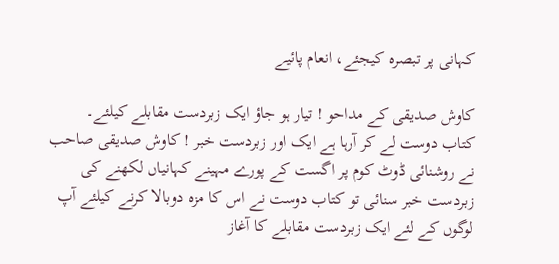کہانی پر تبصرہ کیجئے، انعام پائیے

کاوش صدیقی کے مداحو ! تیار ہو جاؤ ایک زبردست مقابلے کیلئے۔
کتاب دوست لے کر آرہا ہے ایک اور زبردست خبر ! کاوش صدیقی صاحب نے روشنائی ڈوٹ کوم پر اگست کے پورے مہینے کہانیاں لکھنے کی زبردست خبر سنائی تو کتاب دوست نے اس کا مزہ دوبالا کرنے کیلئے آپ لوگوں کے لئے ایک زبردست مقابلے کا آغاز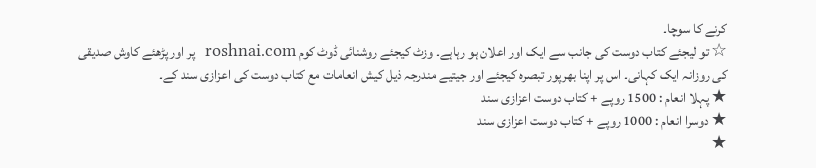کرنے کا سوچا۔
☆ تو لیجئے کتاب دوست کی جانب سے ایک اور اعلان ہو رہاہے۔ وزٹ کیجئے روشنائی ڈوٹ کوم roshnai.com  پر اور پڑھئے کاوش صدیقی کی روزانہ ایک کہانی۔ اس پر اپنا بھرپور تبصرہ کیجئے اور جیتیے مندرجہ ذیل کیش انعامات مع کتاب دوست کی اعزازی سند کے۔
★ پہلا انعام : 1500 روپے + کتاب دوست اعزازی سند
★ دوسرا انعام : 1000 روپے + کتاب دوست اعزازی سند
★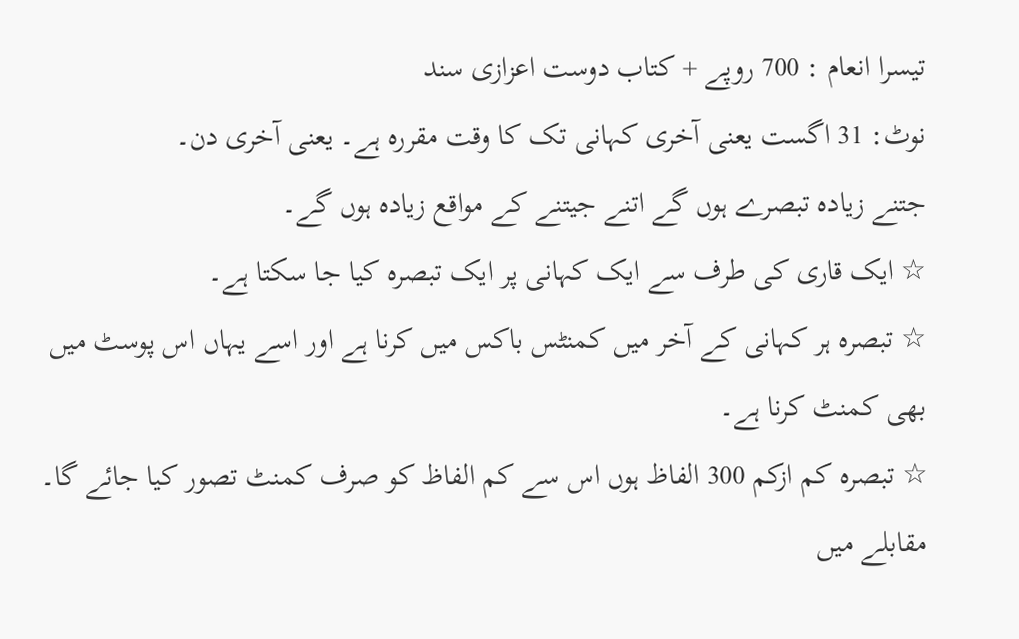تیسرا انعام : 700 روپے + کتاب دوست اعزازی سند
نوٹ: 31 اگست یعنی آخری کہانی تک کا وقت مقررہ ہے۔ یعنی آخری دن۔
جتنے زیادہ تبصرے ہوں گے اتنے جیتنے کے مواقع زیادہ ہوں گے۔
☆ ایک قاری کی طرف سے ایک کہانی پر ایک تبصرہ کیا جا سکتا ہے۔
☆ تبصرہ ہر کہانی کے آخر میں کمنٹس باکس میں کرنا ہے اور اسے یہاں اس پوسٹ میں بھی کمنٹ کرنا ہے۔
☆ تبصرہ کم ازکم 300 الفاظ ہوں اس سے کم الفاظ کو صرف کمنٹ تصور کیا جائے گا۔ مقابلے میں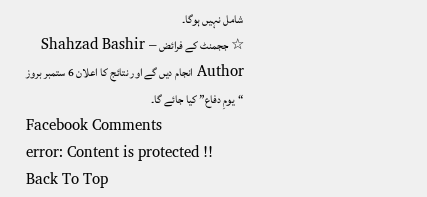شامل نہیں ہوگا۔
☆ ججمنٹ کے فرائض Shahzad Bashir – Author انجام دیں گے اور نتائج کا اعلان 6 ستمبر بروز “یومِ دفاع” کیا جائے گا۔
Facebook Comments
error: Content is protected !!
Back To Top